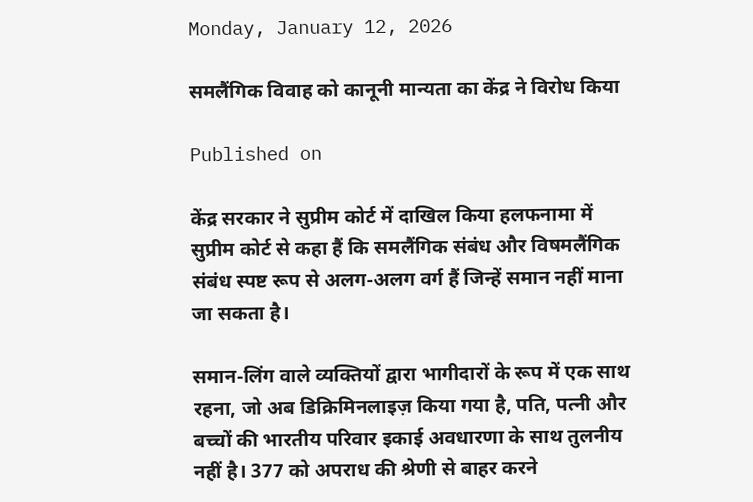Monday, January 12, 2026

समलैंगिक विवाह को कानूनी मान्यता का केंद्र ने विरोध किया

Published on

केंद्र सरकार ने सुप्रीम कोर्ट में दाखिल किया हलफनामा में सुप्रीम कोर्ट से कहा हैं कि समलैंगिक संबंध और विषमलैंगिक संबंध स्पष्ट रूप से अलग-अलग वर्ग हैं जिन्हें समान नहीं माना जा सकता है।

समान-लिंग वाले व्यक्तियों द्वारा भागीदारों के रूप में एक साथ रहना, जो अब डिक्रिमिनलाइज़ किया गया है, पति, पत्नी और बच्चों की भारतीय परिवार इकाई अवधारणा के साथ तुलनीय नहीं है। 377 को अपराध की श्रेणी से बाहर करने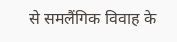से समलैंगिक विवाह के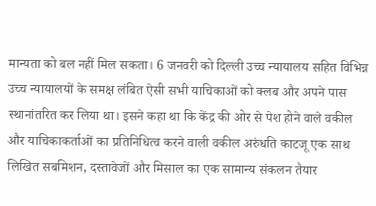मान्यता को बल नहीं मिल सकता। 6 जनवरी को दिल्ली उच्च न्यायालय सहित विभिन्न उच्च न्यायालयों के समक्ष लंबित ऐसी सभी याचिकाओं को क्लब और अपने पास स्थानांतरित कर लिया था। इसने कहा था कि केंद्र की ओर से पेश होने वाले वकील और याचिकाकर्ताओं का प्रतिनिधित्व करने वाली वकील अरुंधति काटजू एक साथ लिखित सबमिशन, दस्तावेजों और मिसाल का एक सामान्य संकलन तैयार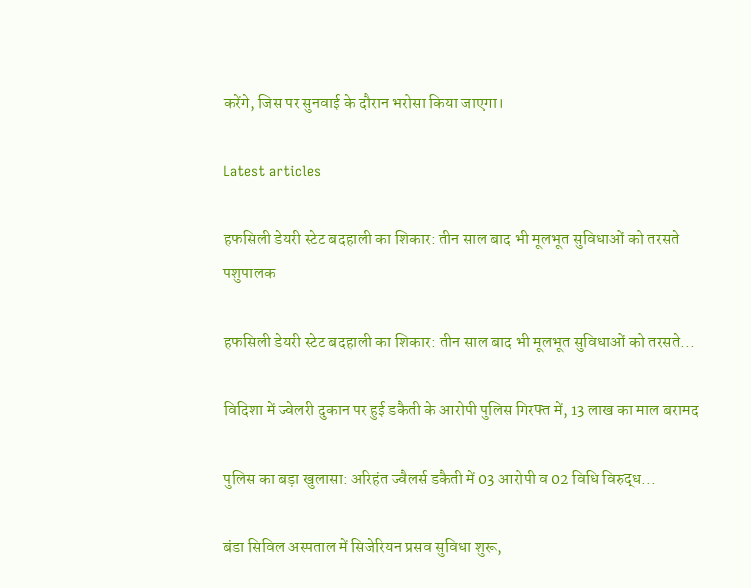करेंगे, जिस पर सुनवाई के दौरान भरोसा किया जाएगा।

Latest articles

हफसिली डेयरी स्टेट बदहाली का शिकार: तीन साल बाद भी मूलभूत सुविधाओं को तरसते पशुपालक

हफसिली डेयरी स्टेट बदहाली का शिकार: तीन साल बाद भी मूलभूत सुविधाओं को तरसते...

विदिशा में ज्वेलरी दुकान पर हुई डकैती के आरोपी पुलिस गिरफ्त में, 13 लाख का माल बरामद

पुलिस का बड़ा खुलासा: अरिहंत ज्वैलर्स डकैती में 03 आरोपी व 02 विधि विरुद्ध...

बंडा सिविल अस्पताल में सिजेरियन प्रसव सुविधा शुरू,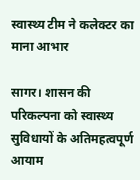स्वास्थ्य टीम ने कलेक्टर का माना आभार

सागर। शासन की परिकल्पना को स्वास्थ्य सुविधायों के अतिमहत्वपूर्ण आयाम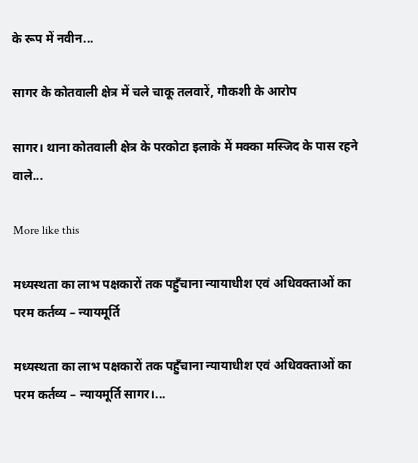के रूप में नवीन...

सागर के कोतवाली क्षेत्र में चले चाकू तलवारें, गौकशी के आरोप

सागर। थाना कोतवाली क्षेत्र के परकोटा इलाके में मक्का मस्जिद के पास रहने वाले...

More like this

मध्यस्थता का लाभ पक्षकारों तक पहुँचाना न्यायाधीश एवं अधिवक्ताओं का परम कर्तव्य – न्यायमूर्ति

मध्यस्थता का लाभ पक्षकारों तक पहुँचाना न्यायाधीश एवं अधिवक्ताओं का परम कर्तव्य – न्यायमूर्ति सागर।...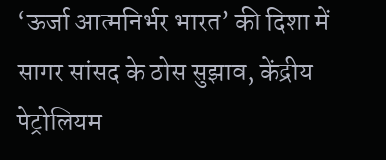‘ऊर्जा आत्मनिर्भर भारत’ की दिशा में सागर सांसद के ठोस सुझाव, केंद्रीय पेट्रोलियम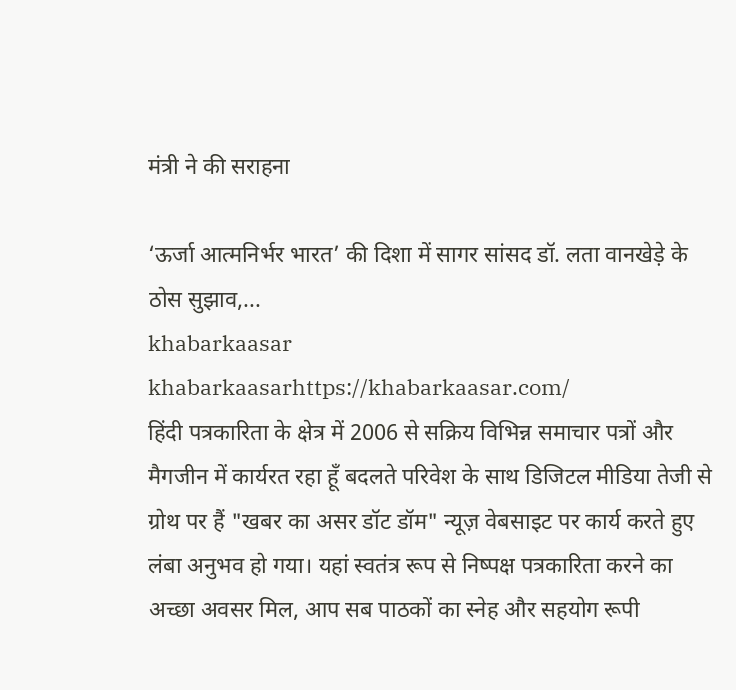मंत्री ने की सराहना

‘ऊर्जा आत्मनिर्भर भारत’ की दिशा में सागर सांसद डॉ. लता वानखेड़े के ठोस सुझाव,...
khabarkaasar
khabarkaasarhttps://khabarkaasar.com/
हिंदी पत्रकारिता के क्षेत्र में 2006 से सक्रिय विभिन्न समाचार पत्रों और मैगजीन में कार्यरत रहा हूँ बदलते परिवेश के साथ डिजिटल मीडिया तेजी से ग्रोथ पर हैं "खबर का असर डॉट डॉम" न्यूज़ वेबसाइट पर कार्य करते हुए लंबा अनुभव हो गया। यहां स्वतंत्र रूप से निष्पक्ष पत्रकारिता करने का अच्छा अवसर मिल, आप सब पाठकों का स्नेह और सहयोग रूपी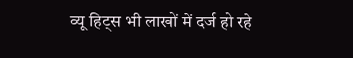व्यू हिट्स भी लाखों में दर्ज हो रहे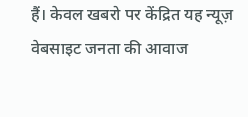हैं। केवल खबरो पर केंद्रित यह न्यूज़ वेबसाइट जनता की आवाज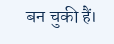बन चुकी हैं।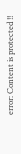error: Content is protected !!